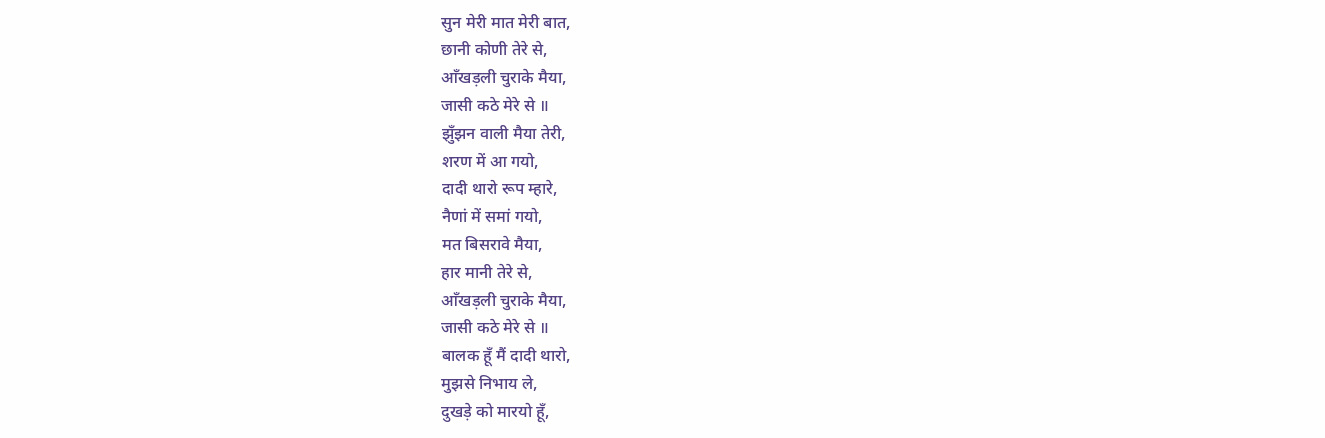सुन मेरी मात मेरी बात,
छानी कोणी तेरे से,
आँखड़ली चुराके मैया,
जासी कठे मेरे से ॥
झुँझन वाली मैया तेरी,
शरण में आ गयो,
दादी थारो रूप म्हारे,
नैणां में समां गयो,
मत बिसरावे मैया,
हार मानी तेरे से,
आँखड़ली चुराके मैया,
जासी कठे मेरे से ॥
बालक हूँ मैं दादी थारो,
मुझसे निभाय ले,
दुखड़े को मारयो हूँ,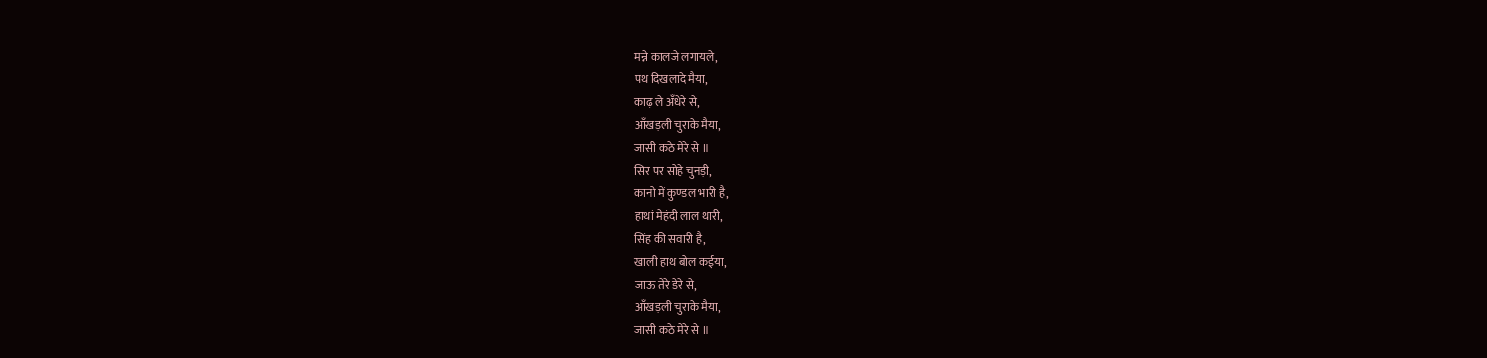मन्ने कालजे लगायले,
पथ दिखलादे मैया,
काढ़ ले अँधेरे से,
आँखड़ली चुराके मैया,
जासी कठे मेरे से ॥
सिर पर सोहे चुनड़ी,
कानो में कुण्डल भारी है,
हाथां मेहंदी लाल थारी,
सिंह की सवारी है,
खाली हाथ बोल कईया,
जाऊ तेरे डेरे से,
आँखड़ली चुराके मैया,
जासी कठे मेरे से ॥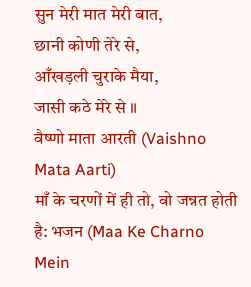सुन मेरी मात मेरी बात,
छानी कोणी तेरे से,
आँखड़ली चुराके मैया,
जासी कठे मेरे से ॥
वैष्णो माता आरती (Vaishno Mata Aarti)
माँ के चरणों में ही तो, वो जन्नत होती है: भजन (Maa Ke Charno Mein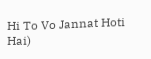Hi To Vo Jannat Hoti Hai)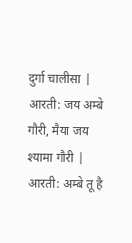दुर्गा चालीसा | आरती: जय अम्बे गौरी, मैया जय श्यामा गौरी | आरती: अम्बे तू है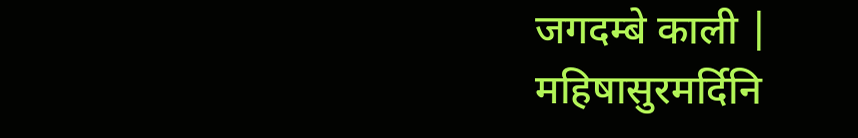जगदम्बे काली | महिषासुरमर्दिनि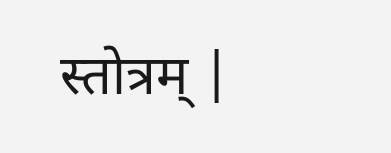स्तोत्रम् |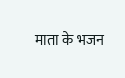माता के भजन